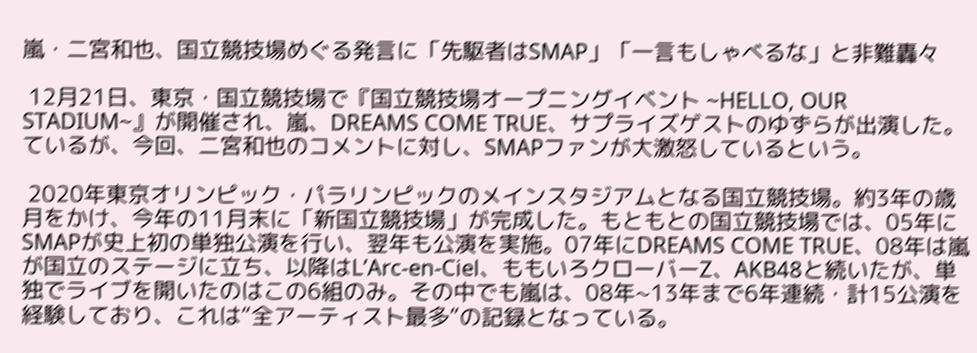嵐・二宮和也、国立競技場めぐる発言に「先駆者はSMAP」「一言もしゃべるな」と非難轟々

 12月21日、東京・国立競技場で『国立競技場オープニングイベント ~HELLO, OUR STADIUM~』が開催され、嵐、DREAMS COME TRUE、サプライズゲストのゆずらが出演した。ているが、今回、二宮和也のコメントに対し、SMAPファンが大激怒しているという。

 2020年東京オリンピック・パラリンピックのメインスタジアムとなる国立競技場。約3年の歳月をかけ、今年の11月末に「新国立競技場」が完成した。もともとの国立競技場では、05年にSMAPが史上初の単独公演を行い、翌年も公演を実施。07年にDREAMS COME TRUE、08年は嵐が国立のステージに立ち、以降はL’Arc-en-Ciel、ももいろクローバーZ、AKB48と続いたが、単独でライブを開いたのはこの6組のみ。その中でも嵐は、08年~13年まで6年連続・計15公演を経験しており、これは“全アーティスト最多”の記録となっている。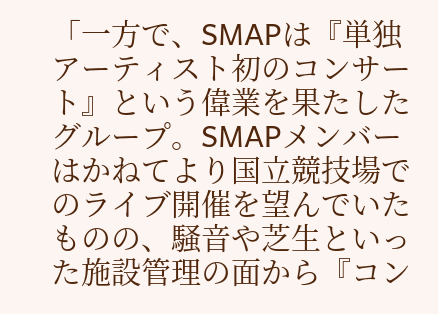「一方で、SMAPは『単独アーティスト初のコンサート』という偉業を果たしたグループ。SMAPメンバーはかねてより国立競技場でのライブ開催を望んでいたものの、騒音や芝生といった施設管理の面から『コン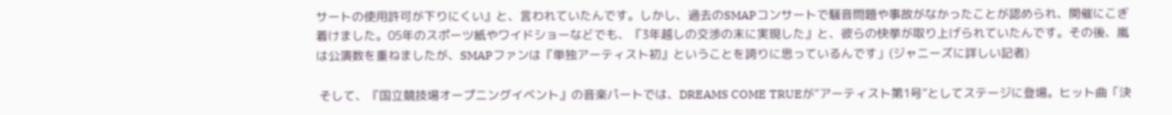サートの使用許可が下りにくい』と、言われていたんです。しかし、過去のSMAPコンサートで騒音問題や事故がなかったことが認められ、開催にこぎ着けました。05年のスポーツ紙やワイドショーなどでも、『3年越しの交渉の末に実現した』と、彼らの快挙が取り上げられていたんです。その後、嵐は公演数を重ねましたが、SMAPファンは『単独アーティスト初』ということを誇りに思っているんです」(ジャニーズに詳しい記者)

 そして、『国立競技場オープニングイベント』の音楽パートでは、DREAMS COME TRUEが“アーティスト第1号”としてステージに登場。ヒット曲「決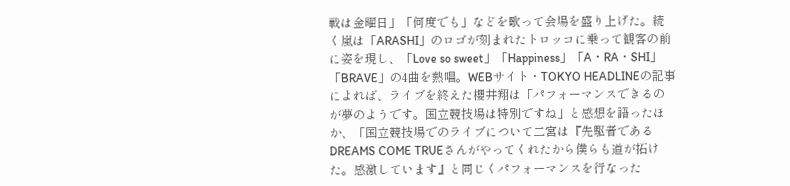戦は金曜日」「何度でも」などを歌って会場を盛り上げた。続く嵐は「ARASHI」のロゴが刻まれたトロッコに乗って観客の前に姿を現し、「Love so sweet」「Happiness」「A・RA・SHI」「BRAVE」の4曲を熱唱。WEBサイト・TOKYO HEADLINEの記事によれば、ライブを終えた櫻井翔は「パフォーマンスできるのが夢のようです。国立競技場は特別ですね」と感想を語ったほか、「国立競技場でのライブについて二宮は『先駆者であるDREAMS COME TRUEさんがやってくれたから僕らも道が拓けた。感激しています』と同じくパフォーマンスを行なった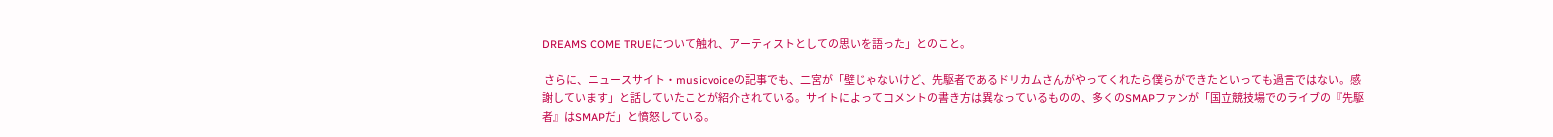DREAMS COME TRUEについて触れ、アーティストとしての思いを語った」とのこと。

 さらに、ニュースサイト・musicvoiceの記事でも、二宮が「壁じゃないけど、先駆者であるドリカムさんがやってくれたら僕らができたといっても過言ではない。感謝しています」と話していたことが紹介されている。サイトによってコメントの書き方は異なっているものの、多くのSMAPファンが「国立競技場でのライブの『先駆者』はSMAPだ」と憤怒している。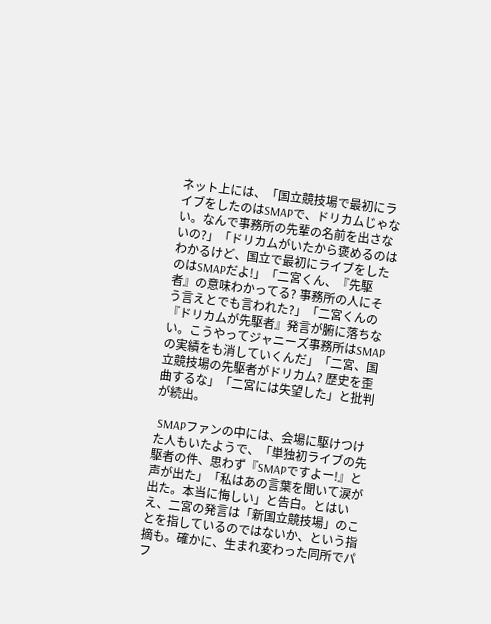ネット上には、「国立競技場で最初にライブをしたのはSMAPで、ドリカムじゃない。なんで事務所の先輩の名前を出さないの?」「ドリカムがいたから褒めるのはわかるけど、国立で最初にライブをしたのはSMAPだよ!」「二宮くん、『先駆者』の意味わかってる? 事務所の人にそう言えとでも言われた?」「二宮くんの『ドリカムが先駆者』発言が腑に落ちない。こうやってジャニーズ事務所はSMAPの実績をも消していくんだ」「二宮、国立競技場の先駆者がドリカム? 歴史を歪曲するな」「二宮には失望した」と批判が続出。

 SMAPファンの中には、会場に駆けつけた人もいたようで、「単独初ライブの先駆者の件、思わず『SMAPですよー!』と声が出た」「私はあの言葉を聞いて涙が出た。本当に悔しい」と告白。とはいえ、二宮の発言は「新国立競技場」のことを指しているのではないか、という指摘も。確かに、生まれ変わった同所でパフ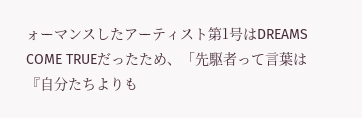ォーマンスしたアーティスト第1号はDREAMS COME TRUEだったため、「先駆者って言葉は『自分たちよりも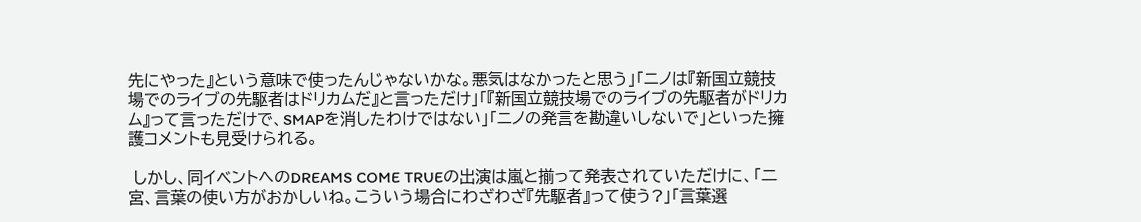先にやった』という意味で使ったんじゃないかな。悪気はなかったと思う」「ニノは『新国立競技場でのライブの先駆者はドリカムだ』と言っただけ」「『新国立競技場でのライブの先駆者がドリカム』って言っただけで、SMAPを消したわけではない」「ニノの発言を勘違いしないで」といった擁護コメントも見受けられる。

 しかし、同イベントへのDREAMS COME TRUEの出演は嵐と揃って発表されていただけに、「二宮、言葉の使い方がおかしいね。こういう場合にわざわざ『先駆者』って使う?」「言葉選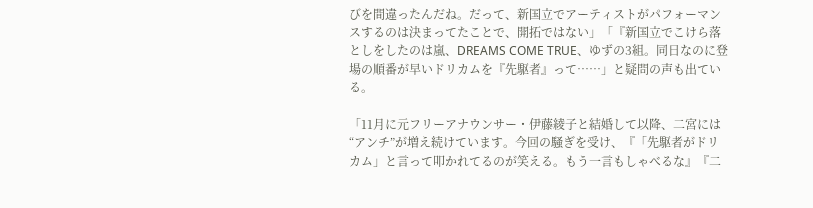びを間違ったんだね。だって、新国立でアーティストがパフォーマンスするのは決まってたことで、開拓ではない」「『新国立でこけら落としをしたのは嵐、DREAMS COME TRUE、ゆずの3組。同日なのに登場の順番が早いドリカムを『先駆者』って……」と疑問の声も出ている。

「11月に元フリーアナウンサー・伊藤綾子と結婚して以降、二宮には“アンチ”が増え続けています。今回の騒ぎを受け、『「先駆者がドリカム」と言って叩かれてるのが笑える。もう一言もしゃべるな』『二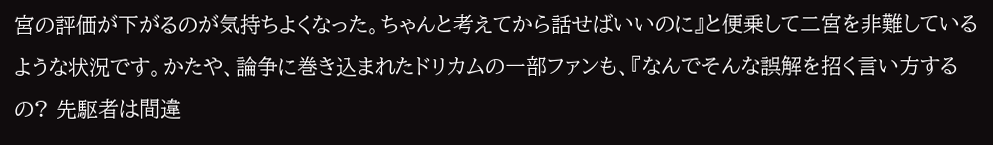宮の評価が下がるのが気持ちよくなった。ちゃんと考えてから話せばいいのに』と便乗して二宮を非難しているような状況です。かたや、論争に巻き込まれたドリカムの一部ファンも、『なんでそんな誤解を招く言い方するの? 先駆者は間違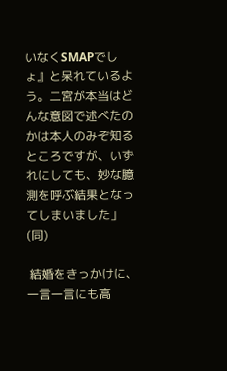いなくSMAPでしょ』と呆れているよう。二宮が本当はどんな意図で述べたのかは本人のみぞ知るところですが、いずれにしても、妙な臆測を呼ぶ結果となってしまいました」(同)

 結婚をきっかけに、一言一言にも高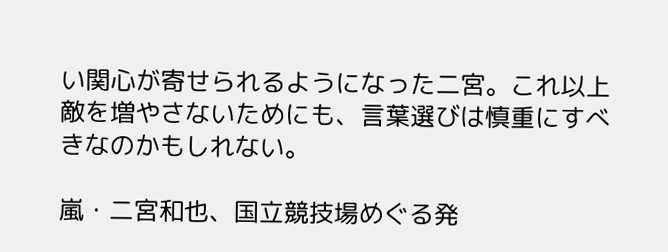い関心が寄せられるようになった二宮。これ以上敵を増やさないためにも、言葉選びは慎重にすべきなのかもしれない。

嵐・二宮和也、国立競技場めぐる発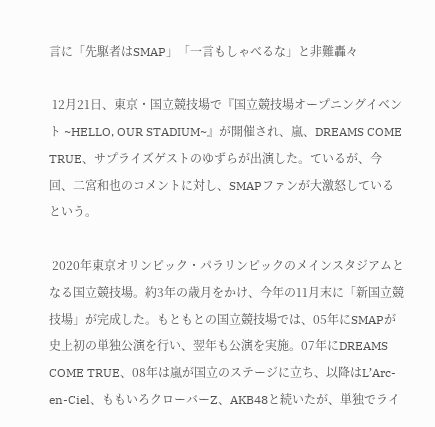言に「先駆者はSMAP」「一言もしゃべるな」と非難轟々

 12月21日、東京・国立競技場で『国立競技場オープニングイベント ~HELLO, OUR STADIUM~』が開催され、嵐、DREAMS COME TRUE、サプライズゲストのゆずらが出演した。ているが、今回、二宮和也のコメントに対し、SMAPファンが大激怒しているという。

 2020年東京オリンピック・パラリンピックのメインスタジアムとなる国立競技場。約3年の歳月をかけ、今年の11月末に「新国立競技場」が完成した。もともとの国立競技場では、05年にSMAPが史上初の単独公演を行い、翌年も公演を実施。07年にDREAMS COME TRUE、08年は嵐が国立のステージに立ち、以降はL’Arc-en-Ciel、ももいろクローバーZ、AKB48と続いたが、単独でライ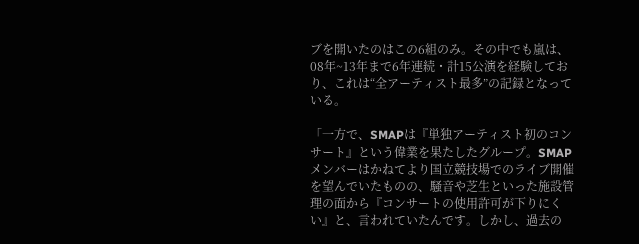ブを開いたのはこの6組のみ。その中でも嵐は、08年~13年まで6年連続・計15公演を経験しており、これは“全アーティスト最多”の記録となっている。

「一方で、SMAPは『単独アーティスト初のコンサート』という偉業を果たしたグループ。SMAPメンバーはかねてより国立競技場でのライブ開催を望んでいたものの、騒音や芝生といった施設管理の面から『コンサートの使用許可が下りにくい』と、言われていたんです。しかし、過去の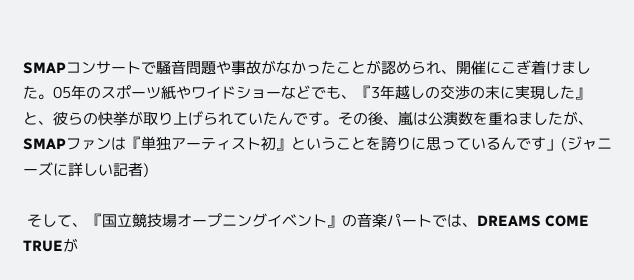SMAPコンサートで騒音問題や事故がなかったことが認められ、開催にこぎ着けました。05年のスポーツ紙やワイドショーなどでも、『3年越しの交渉の末に実現した』と、彼らの快挙が取り上げられていたんです。その後、嵐は公演数を重ねましたが、SMAPファンは『単独アーティスト初』ということを誇りに思っているんです」(ジャニーズに詳しい記者)

 そして、『国立競技場オープニングイベント』の音楽パートでは、DREAMS COME TRUEが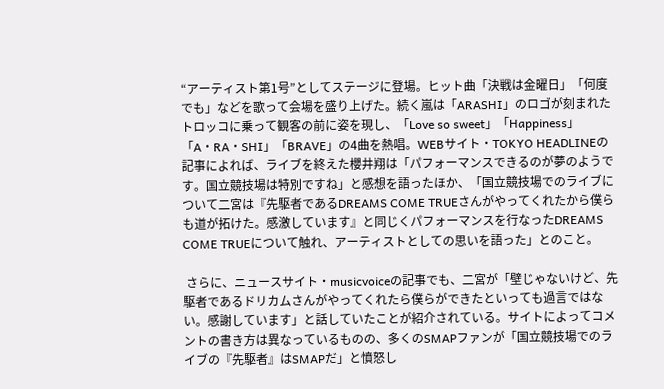“アーティスト第1号”としてステージに登場。ヒット曲「決戦は金曜日」「何度でも」などを歌って会場を盛り上げた。続く嵐は「ARASHI」のロゴが刻まれたトロッコに乗って観客の前に姿を現し、「Love so sweet」「Happiness」「A・RA・SHI」「BRAVE」の4曲を熱唱。WEBサイト・TOKYO HEADLINEの記事によれば、ライブを終えた櫻井翔は「パフォーマンスできるのが夢のようです。国立競技場は特別ですね」と感想を語ったほか、「国立競技場でのライブについて二宮は『先駆者であるDREAMS COME TRUEさんがやってくれたから僕らも道が拓けた。感激しています』と同じくパフォーマンスを行なったDREAMS COME TRUEについて触れ、アーティストとしての思いを語った」とのこと。

 さらに、ニュースサイト・musicvoiceの記事でも、二宮が「壁じゃないけど、先駆者であるドリカムさんがやってくれたら僕らができたといっても過言ではない。感謝しています」と話していたことが紹介されている。サイトによってコメントの書き方は異なっているものの、多くのSMAPファンが「国立競技場でのライブの『先駆者』はSMAPだ」と憤怒し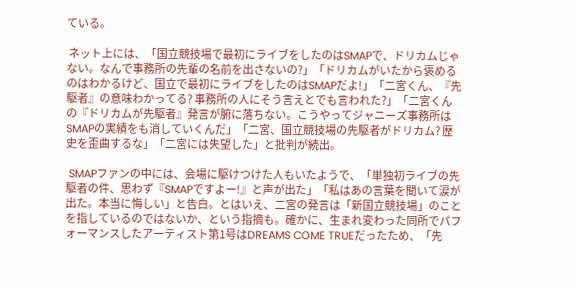ている。

 ネット上には、「国立競技場で最初にライブをしたのはSMAPで、ドリカムじゃない。なんで事務所の先輩の名前を出さないの?」「ドリカムがいたから褒めるのはわかるけど、国立で最初にライブをしたのはSMAPだよ!」「二宮くん、『先駆者』の意味わかってる? 事務所の人にそう言えとでも言われた?」「二宮くんの『ドリカムが先駆者』発言が腑に落ちない。こうやってジャニーズ事務所はSMAPの実績をも消していくんだ」「二宮、国立競技場の先駆者がドリカム? 歴史を歪曲するな」「二宮には失望した」と批判が続出。

 SMAPファンの中には、会場に駆けつけた人もいたようで、「単独初ライブの先駆者の件、思わず『SMAPですよー!』と声が出た」「私はあの言葉を聞いて涙が出た。本当に悔しい」と告白。とはいえ、二宮の発言は「新国立競技場」のことを指しているのではないか、という指摘も。確かに、生まれ変わった同所でパフォーマンスしたアーティスト第1号はDREAMS COME TRUEだったため、「先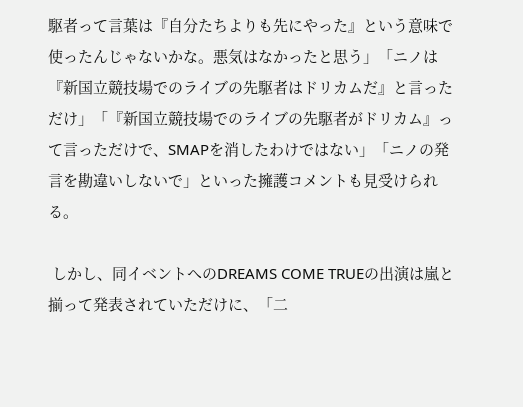駆者って言葉は『自分たちよりも先にやった』という意味で使ったんじゃないかな。悪気はなかったと思う」「ニノは『新国立競技場でのライブの先駆者はドリカムだ』と言っただけ」「『新国立競技場でのライブの先駆者がドリカム』って言っただけで、SMAPを消したわけではない」「ニノの発言を勘違いしないで」といった擁護コメントも見受けられる。

 しかし、同イベントへのDREAMS COME TRUEの出演は嵐と揃って発表されていただけに、「二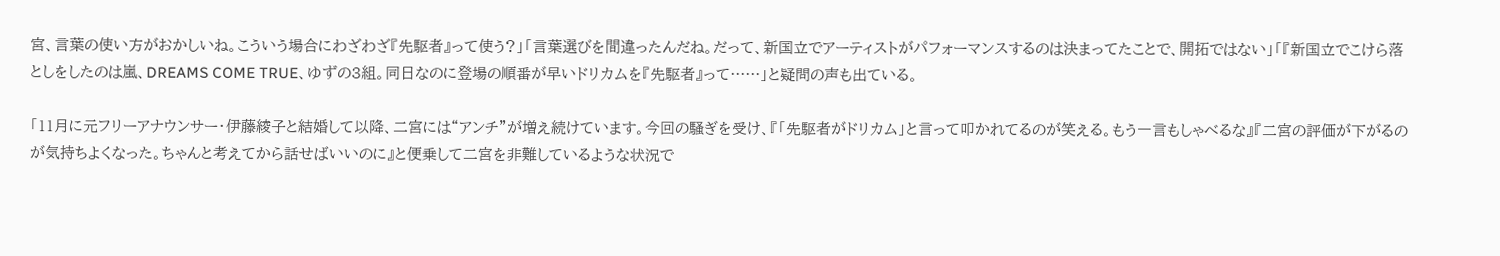宮、言葉の使い方がおかしいね。こういう場合にわざわざ『先駆者』って使う?」「言葉選びを間違ったんだね。だって、新国立でアーティストがパフォーマンスするのは決まってたことで、開拓ではない」「『新国立でこけら落としをしたのは嵐、DREAMS COME TRUE、ゆずの3組。同日なのに登場の順番が早いドリカムを『先駆者』って……」と疑問の声も出ている。

「11月に元フリーアナウンサー・伊藤綾子と結婚して以降、二宮には“アンチ”が増え続けています。今回の騒ぎを受け、『「先駆者がドリカム」と言って叩かれてるのが笑える。もう一言もしゃべるな』『二宮の評価が下がるのが気持ちよくなった。ちゃんと考えてから話せばいいのに』と便乗して二宮を非難しているような状況で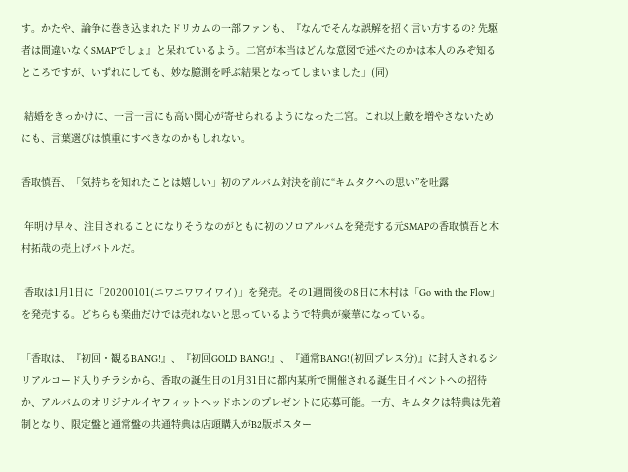す。かたや、論争に巻き込まれたドリカムの一部ファンも、『なんでそんな誤解を招く言い方するの? 先駆者は間違いなくSMAPでしょ』と呆れているよう。二宮が本当はどんな意図で述べたのかは本人のみぞ知るところですが、いずれにしても、妙な臆測を呼ぶ結果となってしまいました」(同)

 結婚をきっかけに、一言一言にも高い関心が寄せられるようになった二宮。これ以上敵を増やさないためにも、言葉選びは慎重にすべきなのかもしれない。

香取慎吾、「気持ちを知れたことは嬉しい」初のアルバム対決を前に“キムタクへの思い”を吐露

 年明け早々、注目されることになりそうなのがともに初のソロアルバムを発売する元SMAPの香取慎吾と木村拓哉の売上げバトルだ。

 香取は1月1日に「20200101(ニワニワワイワイ)」を発売。その1週間後の8日に木村は「Go with the Flow」を発売する。どちらも楽曲だけでは売れないと思っているようで特典が豪華になっている。

「香取は、『初回・観るBANG!』、『初回GOLD BANG!』、『通常BANG!(初回プレス分)』に封入されるシリアルコード入りチラシから、香取の誕生日の1月31日に都内某所で開催される誕生日イベントへの招待か、アルバムのオリジナルイヤフィットヘッドホンのプレゼントに応募可能。一方、キムタクは特典は先着制となり、限定盤と通常盤の共通特典は店頭購入がB2版ポスター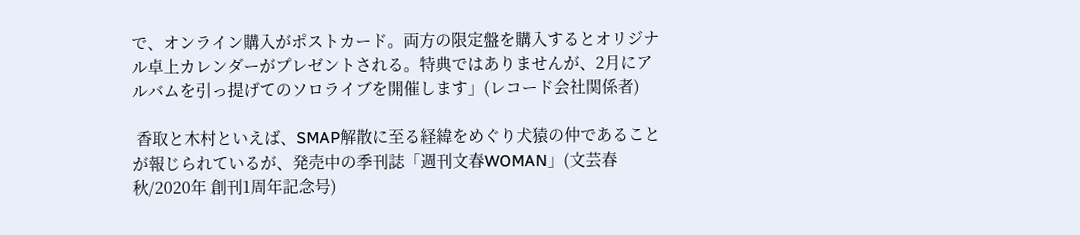で、オンライン購入がポストカード。両方の限定盤を購入するとオリジナル卓上カレンダーがプレゼントされる。特典ではありませんが、2月にアルバムを引っ提げてのソロライブを開催します」(レコード会社関係者)

 香取と木村といえば、SMAP解散に至る経緯をめぐり犬猿の仲であることが報じられているが、発売中の季刊誌「週刊文春WOMAN」(文芸春秋/2020年 創刊1周年記念号)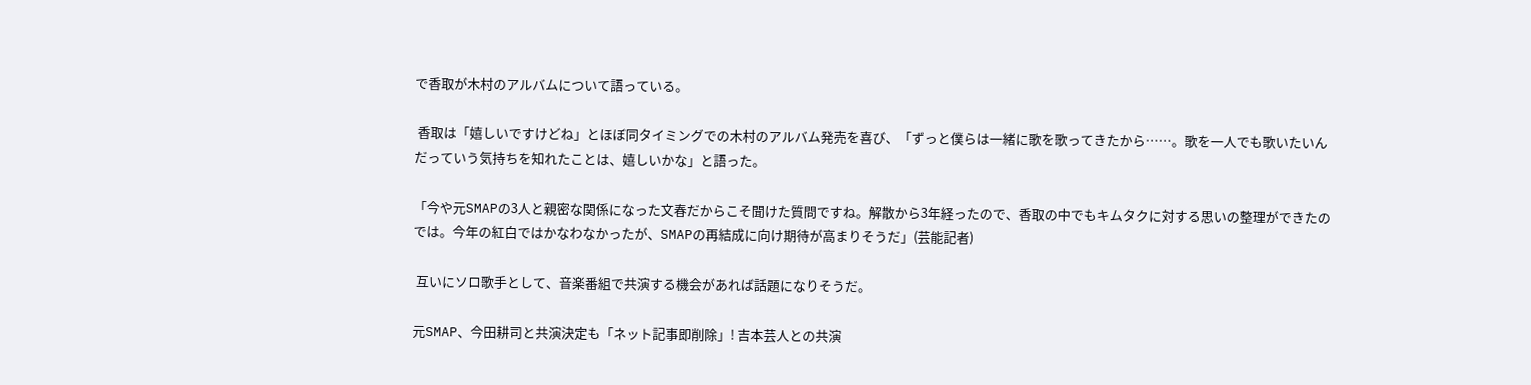で香取が木村のアルバムについて語っている。

 香取は「嬉しいですけどね」とほぼ同タイミングでの木村のアルバム発売を喜び、「ずっと僕らは一緒に歌を歌ってきたから……。歌を一人でも歌いたいんだっていう気持ちを知れたことは、嬉しいかな」と語った。

「今や元SMAPの3人と親密な関係になった文春だからこそ聞けた質問ですね。解散から3年経ったので、香取の中でもキムタクに対する思いの整理ができたのでは。今年の紅白ではかなわなかったが、SMAPの再結成に向け期待が高まりそうだ」(芸能記者)

 互いにソロ歌手として、音楽番組で共演する機会があれば話題になりそうだ。

元SMAP、今田耕司と共演決定も「ネット記事即削除」! 吉本芸人との共演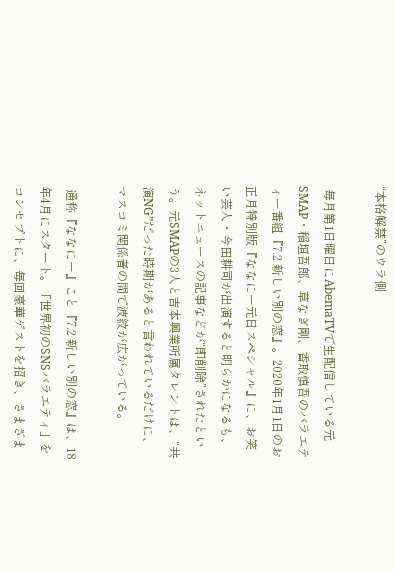“本格解禁”のウラ側

 毎月第1日曜日にAbemaTVで生配信している元SMAP・稲垣吾郎、草なぎ剛、香取慎吾のバラエティー番組『7.2 新しい別の窓』。2020年1月1日のお正月特別版『ななにー元日スペシャル』に、お笑い芸人・今田耕司が出演すると明らかになるも、ネットニュースの記事などが“即削除”されたという。元SMAPの3人と吉本興業所属タレントは、“共演NG”だった時期があると言われているだけに、マスコミ関係者の間で波紋が広がっている。

 通称『ななにー』こと『7.2 新しい別の窓』は、18年4月にスタート。「世界初のSNSバラエティ」をコンセプトに、毎回豪華ゲストを招き、さまざま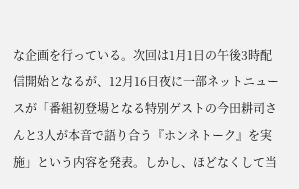な企画を行っている。次回は1月1日の午後3時配信開始となるが、12月16日夜に一部ネットニュースが「番組初登場となる特別ゲストの今田耕司さんと3人が本音で語り合う『ホンネトーク』を実施」という内容を発表。しかし、ほどなくして当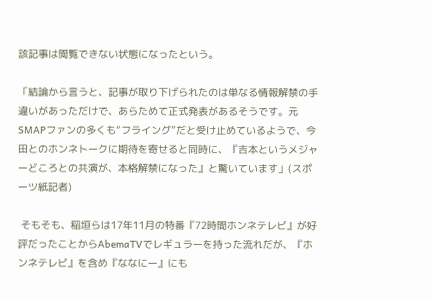該記事は閲覧できない状態になったという。

「結論から言うと、記事が取り下げられたのは単なる情報解禁の手違いがあっただけで、あらためて正式発表があるそうです。元SMAPファンの多くも“フライング”だと受け止めているようで、今田とのホンネトークに期待を寄せると同時に、『吉本というメジャーどころとの共演が、本格解禁になった』と驚いています」(スポーツ紙記者)

 そもそも、稲垣らは17年11月の特番『72時間ホンネテレビ』が好評だったことからAbemaTVでレギュラーを持った流れだが、『ホンネテレビ』を含め『ななにー』にも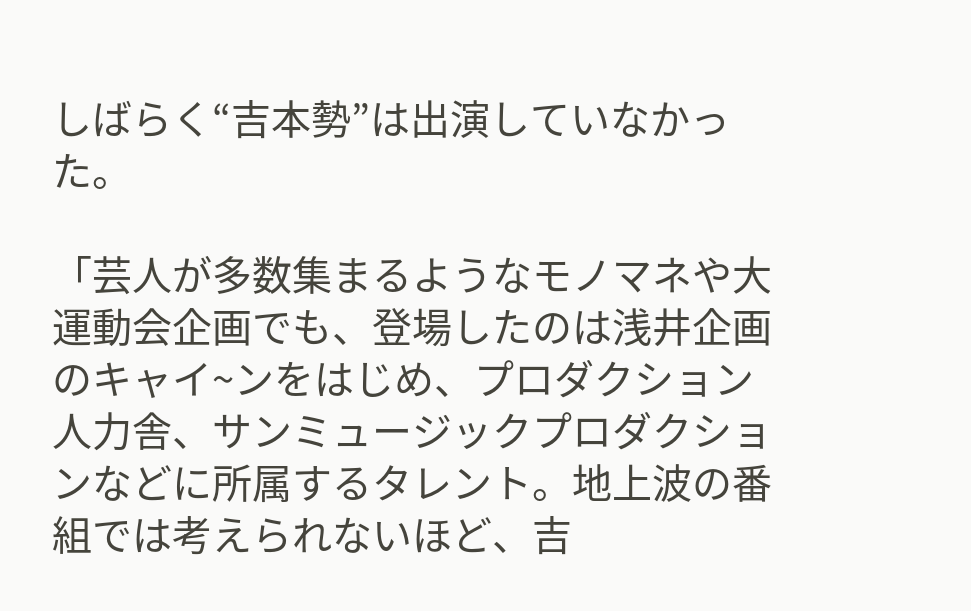しばらく“吉本勢”は出演していなかった。

「芸人が多数集まるようなモノマネや大運動会企画でも、登場したのは浅井企画のキャイ~ンをはじめ、プロダクション人力舎、サンミュージックプロダクションなどに所属するタレント。地上波の番組では考えられないほど、吉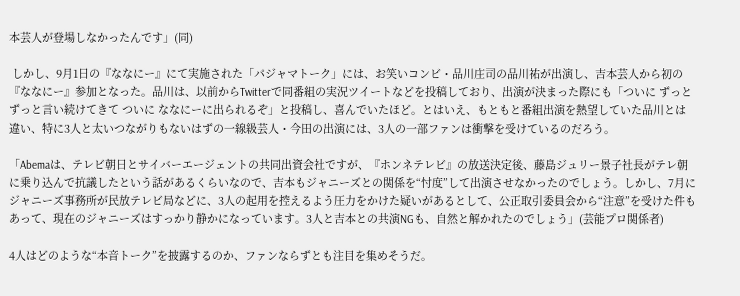本芸人が登場しなかったんです」(同)

 しかし、9月1日の『ななにー』にて実施された「パジャマトーク」には、お笑いコンビ・品川庄司の品川祐が出演し、吉本芸人から初の『ななにー』参加となった。品川は、以前からTwitterで同番組の実況ツイートなどを投稿しており、出演が決まった際にも「ついに ずっとずっと言い続けてきて ついに ななにーに出られるぞ」と投稿し、喜んでいたほど。とはいえ、もともと番組出演を熱望していた品川とは違い、特に3人と太いつながりもないはずの一線級芸人・今田の出演には、3人の一部ファンは衝撃を受けているのだろう。

「Abemaは、テレビ朝日とサイバーエージェントの共同出資会社ですが、『ホンネテレビ』の放送決定後、藤島ジュリー景子社長がテレ朝に乗り込んで抗議したという話があるくらいなので、吉本もジャニーズとの関係を“忖度”して出演させなかったのでしょう。しかし、7月にジャニーズ事務所が民放テレビ局などに、3人の起用を控えるよう圧力をかけた疑いがあるとして、公正取引委員会から“注意”を受けた件もあって、現在のジャニーズはすっかり静かになっています。3人と吉本との共演NGも、自然と解かれたのでしょう」(芸能プロ関係者)

4人はどのような“本音トーク”を披露するのか、ファンならずとも注目を集めそうだ。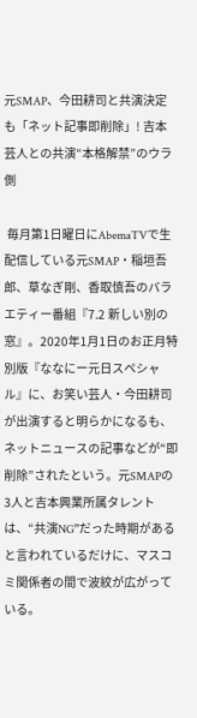元SMAP、今田耕司と共演決定も「ネット記事即削除」! 吉本芸人との共演“本格解禁”のウラ側

 毎月第1日曜日にAbemaTVで生配信している元SMAP・稲垣吾郎、草なぎ剛、香取慎吾のバラエティー番組『7.2 新しい別の窓』。2020年1月1日のお正月特別版『ななにー元日スペシャル』に、お笑い芸人・今田耕司が出演すると明らかになるも、ネットニュースの記事などが“即削除”されたという。元SMAPの3人と吉本興業所属タレントは、“共演NG”だった時期があると言われているだけに、マスコミ関係者の間で波紋が広がっている。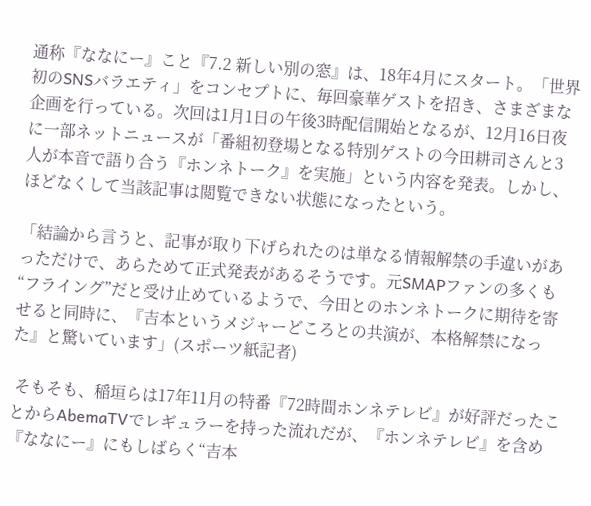通称『ななにー』こと『7.2 新しい別の窓』は、18年4月にスタート。「世界初のSNSバラエティ」をコンセプトに、毎回豪華ゲストを招き、さまざまな企画を行っている。次回は1月1日の午後3時配信開始となるが、12月16日夜に一部ネットニュースが「番組初登場となる特別ゲストの今田耕司さんと3人が本音で語り合う『ホンネトーク』を実施」という内容を発表。しかし、ほどなくして当該記事は閲覧できない状態になったという。

「結論から言うと、記事が取り下げられたのは単なる情報解禁の手違いがあっただけで、あらためて正式発表があるそうです。元SMAPファンの多くも“フライング”だと受け止めているようで、今田とのホンネトークに期待を寄せると同時に、『吉本というメジャーどころとの共演が、本格解禁になった』と驚いています」(スポーツ紙記者)

 そもそも、稲垣らは17年11月の特番『72時間ホンネテレビ』が好評だったことからAbemaTVでレギュラーを持った流れだが、『ホンネテレビ』を含め『ななにー』にもしばらく“吉本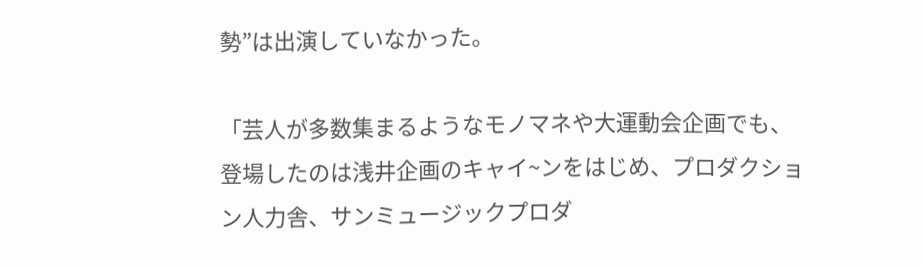勢”は出演していなかった。

「芸人が多数集まるようなモノマネや大運動会企画でも、登場したのは浅井企画のキャイ~ンをはじめ、プロダクション人力舎、サンミュージックプロダ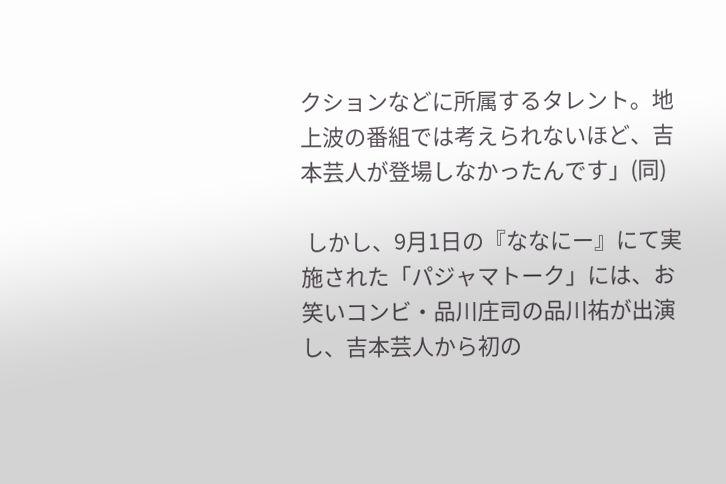クションなどに所属するタレント。地上波の番組では考えられないほど、吉本芸人が登場しなかったんです」(同)

 しかし、9月1日の『ななにー』にて実施された「パジャマトーク」には、お笑いコンビ・品川庄司の品川祐が出演し、吉本芸人から初の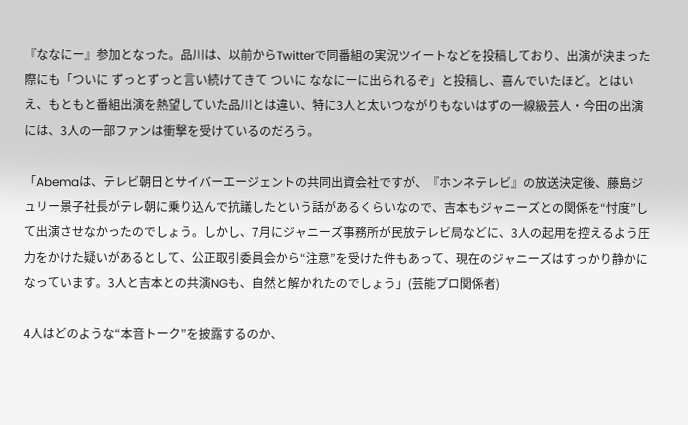『ななにー』参加となった。品川は、以前からTwitterで同番組の実況ツイートなどを投稿しており、出演が決まった際にも「ついに ずっとずっと言い続けてきて ついに ななにーに出られるぞ」と投稿し、喜んでいたほど。とはいえ、もともと番組出演を熱望していた品川とは違い、特に3人と太いつながりもないはずの一線級芸人・今田の出演には、3人の一部ファンは衝撃を受けているのだろう。

「Abemaは、テレビ朝日とサイバーエージェントの共同出資会社ですが、『ホンネテレビ』の放送決定後、藤島ジュリー景子社長がテレ朝に乗り込んで抗議したという話があるくらいなので、吉本もジャニーズとの関係を“忖度”して出演させなかったのでしょう。しかし、7月にジャニーズ事務所が民放テレビ局などに、3人の起用を控えるよう圧力をかけた疑いがあるとして、公正取引委員会から“注意”を受けた件もあって、現在のジャニーズはすっかり静かになっています。3人と吉本との共演NGも、自然と解かれたのでしょう」(芸能プロ関係者)

4人はどのような“本音トーク”を披露するのか、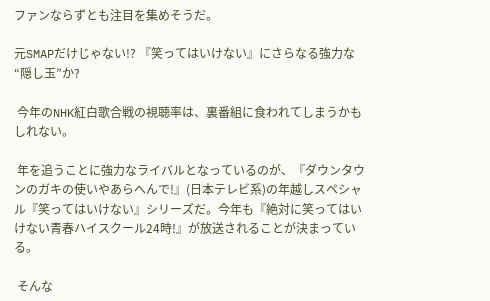ファンならずとも注目を集めそうだ。

元SMAPだけじゃない!? 『笑ってはいけない』にさらなる強力な“隠し玉”か?

 今年のNHK紅白歌合戦の視聴率は、裏番組に食われてしまうかもしれない。

 年を追うことに強力なライバルとなっているのが、『ダウンタウンのガキの使いやあらへんで!』(日本テレビ系)の年越しスペシャル『笑ってはいけない』シリーズだ。今年も『絶対に笑ってはいけない青春ハイスクール24時!』が放送されることが決まっている。

 そんな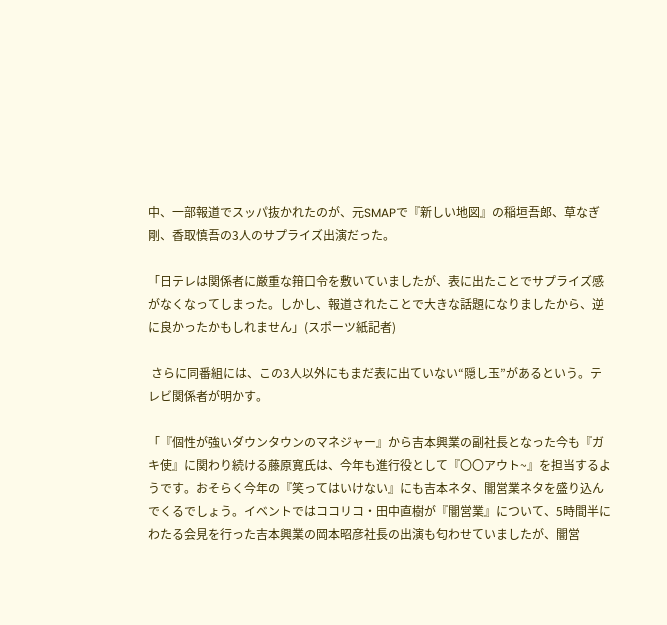中、一部報道でスッパ抜かれたのが、元SMAPで『新しい地図』の稲垣吾郎、草なぎ剛、香取慎吾の3人のサプライズ出演だった。

「日テレは関係者に厳重な箝口令を敷いていましたが、表に出たことでサプライズ感がなくなってしまった。しかし、報道されたことで大きな話題になりましたから、逆に良かったかもしれません」(スポーツ紙記者)

 さらに同番組には、この3人以外にもまだ表に出ていない“隠し玉”があるという。テレビ関係者が明かす。

「『個性が強いダウンタウンのマネジャー』から吉本興業の副社長となった今も『ガキ使』に関わり続ける藤原寛氏は、今年も進行役として『〇〇アウト~』を担当するようです。おそらく今年の『笑ってはいけない』にも吉本ネタ、闇営業ネタを盛り込んでくるでしょう。イベントではココリコ・田中直樹が『闇営業』について、5時間半にわたる会見を行った吉本興業の岡本昭彦社長の出演も匂わせていましたが、闇営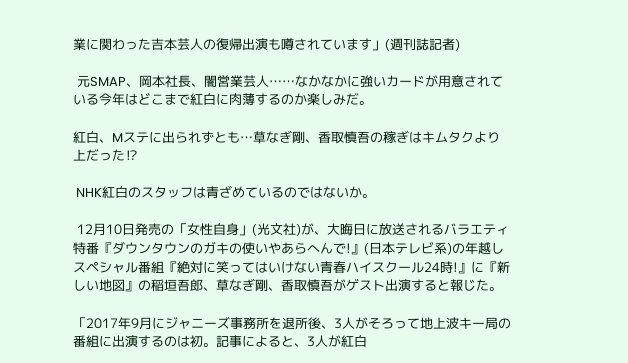業に関わった吉本芸人の復帰出演も噂されています」(週刊誌記者)

 元SMAP、岡本社長、闇営業芸人……なかなかに強いカードが用意されている今年はどこまで紅白に肉薄するのか楽しみだ。

紅白、Mステに出られずとも…草なぎ剛、香取慎吾の稼ぎはキムタクより上だった⁉

 NHK紅白のスタッフは青ざめているのではないか。

 12月10日発売の「女性自身」(光文社)が、大晦日に放送されるバラエティ特番『ダウンタウンのガキの使いやあらへんで!』(日本テレビ系)の年越しスペシャル番組『絶対に笑ってはいけない青春ハイスクール24時!』に『新しい地図』の稲垣吾郎、草なぎ剛、香取慎吾がゲスト出演すると報じた。

「2017年9月にジャニーズ事務所を退所後、3人がそろって地上波キー局の番組に出演するのは初。記事によると、3人が紅白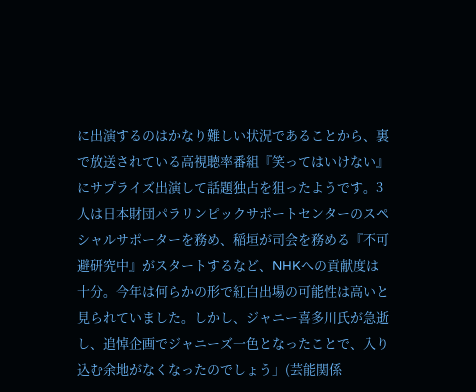に出演するのはかなり難しい状況であることから、裏で放送されている高視聴率番組『笑ってはいけない』にサプライズ出演して話題独占を狙ったようです。3人は日本財団パラリンピックサポートセンターのスペシャルサポーターを務め、稲垣が司会を務める『不可避研究中』がスタートするなど、NHKへの貢献度は十分。今年は何らかの形で紅白出場の可能性は高いと見られていました。しかし、ジャニー喜多川氏が急逝し、追悼企画でジャニーズ一色となったことで、入り込む余地がなくなったのでしょう」(芸能関係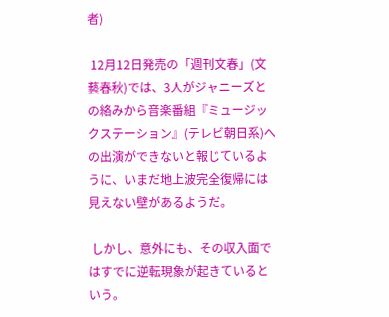者)

 12月12日発売の「週刊文春」(文藝春秋)では、3人がジャニーズとの絡みから音楽番組『ミュージックステーション』(テレビ朝日系)への出演ができないと報じているように、いまだ地上波完全復帰には見えない壁があるようだ。

 しかし、意外にも、その収入面ではすでに逆転現象が起きているという。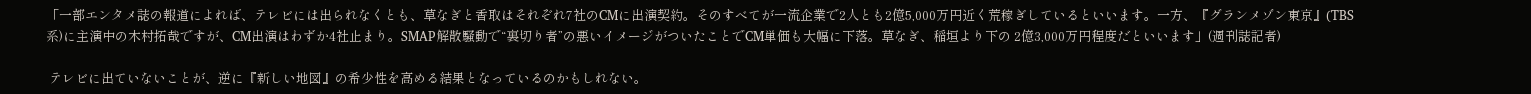「一部エンタメ誌の報道によれば、テレビには出られなくとも、草なぎと香取はそれぞれ7社のCMに出演契約。そのすべてが一流企業で2人とも2億5,000万円近く荒稼ぎしているといいます。一方、『グランメゾン東京』(TBS系)に主演中の木村拓哉ですが、CM出演はわずか4社止まり。SMAP解散騒動で“裏切り者”の悪いイメージがついたことでCM単価も大幅に下落。草なぎ、稲垣より下の 2億3,000万円程度だといいます」(週刊誌記者)

 テレビに出ていないことが、逆に『新しい地図』の希少性を高める結果となっているのかもしれない。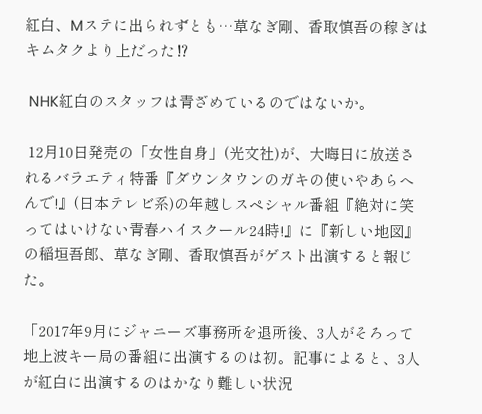紅白、Mステに出られずとも…草なぎ剛、香取慎吾の稼ぎはキムタクより上だった⁉

 NHK紅白のスタッフは青ざめているのではないか。

 12月10日発売の「女性自身」(光文社)が、大晦日に放送されるバラエティ特番『ダウンタウンのガキの使いやあらへんで!』(日本テレビ系)の年越しスペシャル番組『絶対に笑ってはいけない青春ハイスクール24時!』に『新しい地図』の稲垣吾郎、草なぎ剛、香取慎吾がゲスト出演すると報じた。

「2017年9月にジャニーズ事務所を退所後、3人がそろって地上波キー局の番組に出演するのは初。記事によると、3人が紅白に出演するのはかなり難しい状況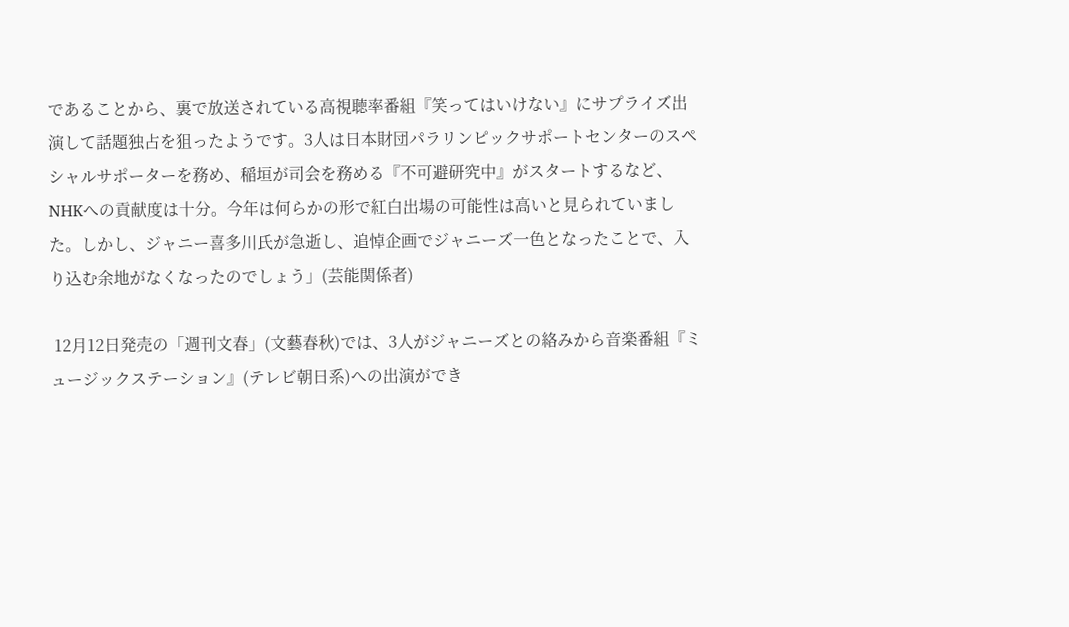であることから、裏で放送されている高視聴率番組『笑ってはいけない』にサプライズ出演して話題独占を狙ったようです。3人は日本財団パラリンピックサポートセンターのスペシャルサポーターを務め、稲垣が司会を務める『不可避研究中』がスタートするなど、NHKへの貢献度は十分。今年は何らかの形で紅白出場の可能性は高いと見られていました。しかし、ジャニー喜多川氏が急逝し、追悼企画でジャニーズ一色となったことで、入り込む余地がなくなったのでしょう」(芸能関係者)

 12月12日発売の「週刊文春」(文藝春秋)では、3人がジャニーズとの絡みから音楽番組『ミュージックステーション』(テレビ朝日系)への出演ができ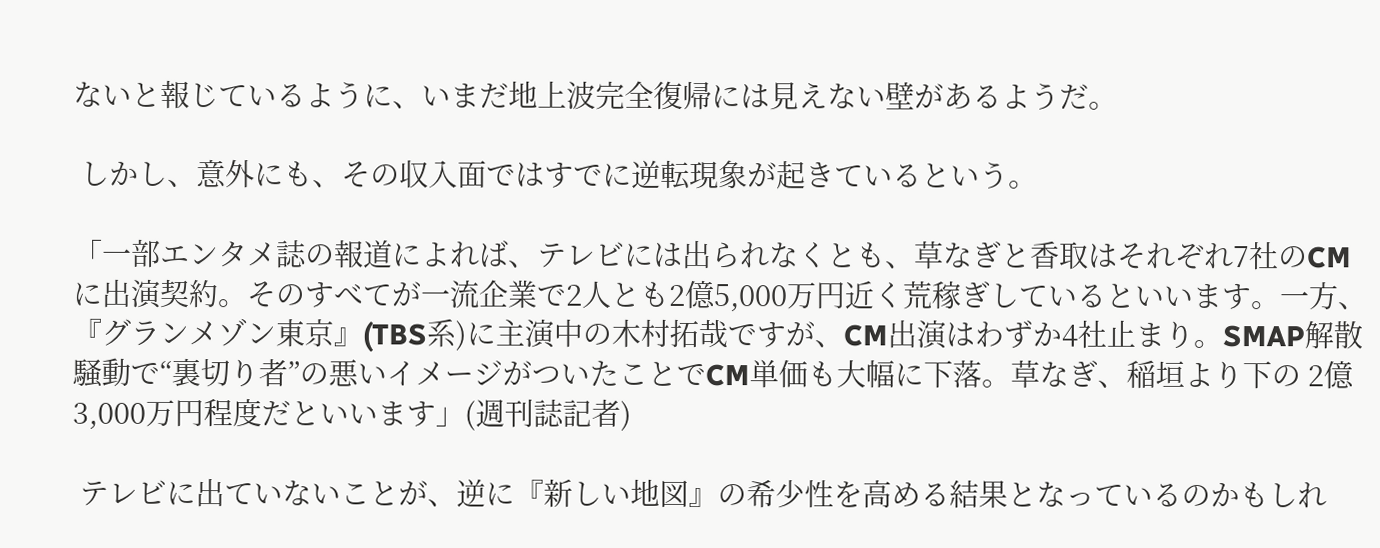ないと報じているように、いまだ地上波完全復帰には見えない壁があるようだ。

 しかし、意外にも、その収入面ではすでに逆転現象が起きているという。

「一部エンタメ誌の報道によれば、テレビには出られなくとも、草なぎと香取はそれぞれ7社のCMに出演契約。そのすべてが一流企業で2人とも2億5,000万円近く荒稼ぎしているといいます。一方、『グランメゾン東京』(TBS系)に主演中の木村拓哉ですが、CM出演はわずか4社止まり。SMAP解散騒動で“裏切り者”の悪いイメージがついたことでCM単価も大幅に下落。草なぎ、稲垣より下の 2億3,000万円程度だといいます」(週刊誌記者)

 テレビに出ていないことが、逆に『新しい地図』の希少性を高める結果となっているのかもしれ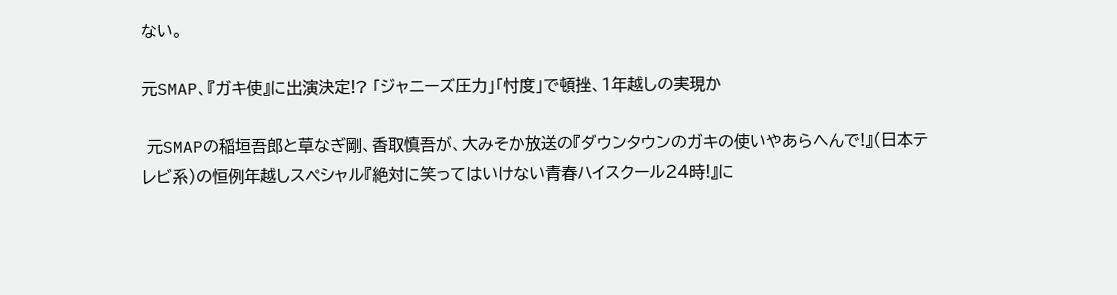ない。

元SMAP、『ガキ使』に出演決定!? 「ジャニーズ圧力」「忖度」で頓挫、1年越しの実現か

 元SMAPの稲垣吾郎と草なぎ剛、香取慎吾が、大みそか放送の『ダウンタウンのガキの使いやあらへんで!』(日本テレビ系)の恒例年越しスペシャル『絶対に笑ってはいけない青春ハイスクール24時!』に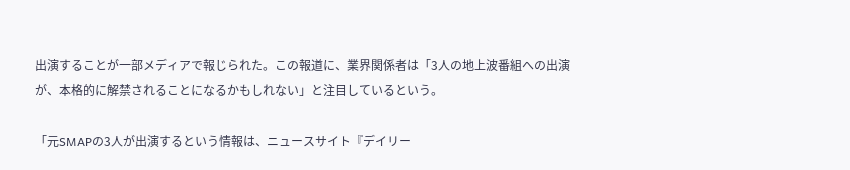出演することが一部メディアで報じられた。この報道に、業界関係者は「3人の地上波番組への出演が、本格的に解禁されることになるかもしれない」と注目しているという。

「元SMAPの3人が出演するという情報は、ニュースサイト『デイリー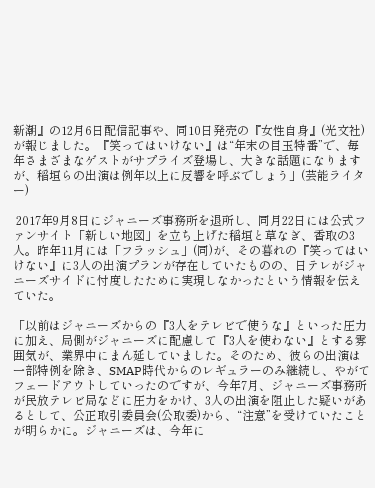新潮』の12月6日配信記事や、同10日発売の『女性自身』(光文社)が報じました。『笑ってはいけない』は“年末の目玉特番”で、毎年さまざまなゲストがサプライズ登場し、大きな話題になりますが、稲垣らの出演は例年以上に反響を呼ぶでしょう」(芸能ライター)

 2017年9月8日にジャニーズ事務所を退所し、同月22日には公式ファンサイト「新しい地図」を立ち上げた稲垣と草なぎ、香取の3人。昨年11月には「フラッシュ」(同)が、その暮れの『笑ってはいけない』に3人の出演プランが存在していたものの、日テレがジャニーズサイドに忖度したために実現しなかったという情報を伝えていた。

「以前はジャニーズからの『3人をテレビで使うな』といった圧力に加え、局側がジャニーズに配慮して『3人を使わない』とする雰囲気が、業界中にまん延していました。そのため、彼らの出演は一部特例を除き、SMAP時代からのレギュラーのみ継続し、やがてフェードアウトしていったのですが、今年7月、ジャニーズ事務所が民放テレビ局などに圧力をかけ、3人の出演を阻止した疑いがあるとして、公正取引委員会(公取委)から、“注意”を受けていたことが明らかに。ジャニーズは、今年に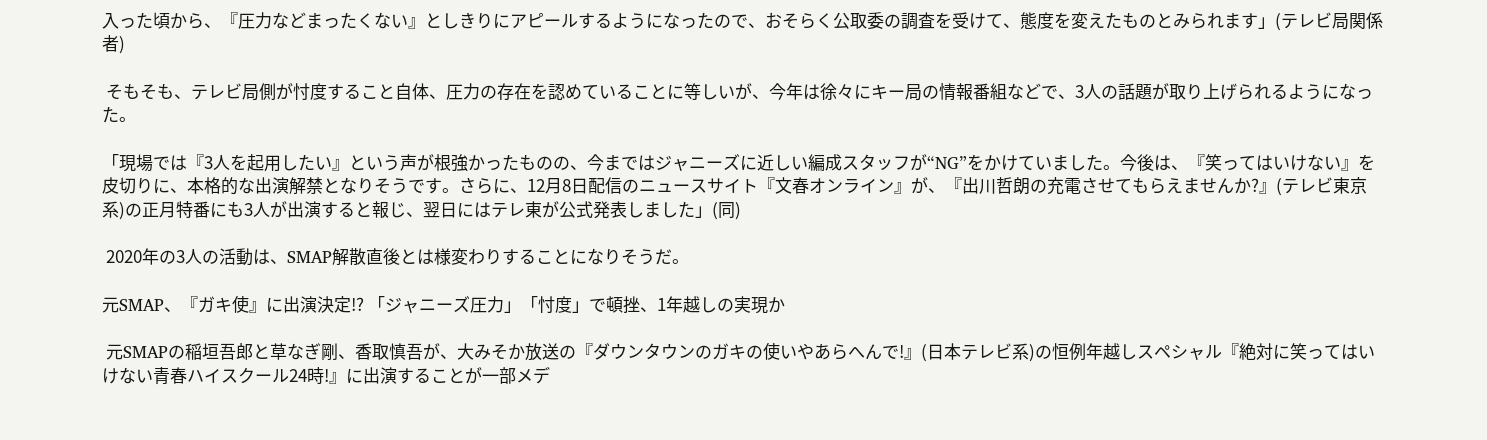入った頃から、『圧力などまったくない』としきりにアピールするようになったので、おそらく公取委の調査を受けて、態度を変えたものとみられます」(テレビ局関係者)

 そもそも、テレビ局側が忖度すること自体、圧力の存在を認めていることに等しいが、今年は徐々にキー局の情報番組などで、3人の話題が取り上げられるようになった。

「現場では『3人を起用したい』という声が根強かったものの、今まではジャニーズに近しい編成スタッフが“NG”をかけていました。今後は、『笑ってはいけない』を皮切りに、本格的な出演解禁となりそうです。さらに、12月8日配信のニュースサイト『文春オンライン』が、『出川哲朗の充電させてもらえませんか?』(テレビ東京系)の正月特番にも3人が出演すると報じ、翌日にはテレ東が公式発表しました」(同)

 2020年の3人の活動は、SMAP解散直後とは様変わりすることになりそうだ。

元SMAP、『ガキ使』に出演決定!? 「ジャニーズ圧力」「忖度」で頓挫、1年越しの実現か

 元SMAPの稲垣吾郎と草なぎ剛、香取慎吾が、大みそか放送の『ダウンタウンのガキの使いやあらへんで!』(日本テレビ系)の恒例年越しスペシャル『絶対に笑ってはいけない青春ハイスクール24時!』に出演することが一部メデ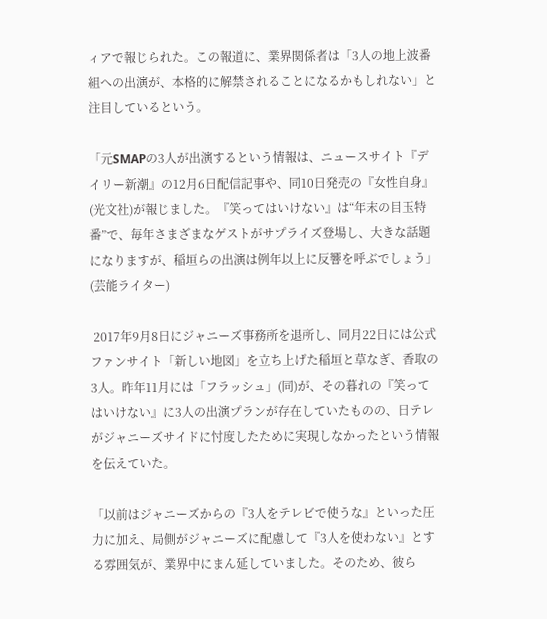ィアで報じられた。この報道に、業界関係者は「3人の地上波番組への出演が、本格的に解禁されることになるかもしれない」と注目しているという。

「元SMAPの3人が出演するという情報は、ニュースサイト『デイリー新潮』の12月6日配信記事や、同10日発売の『女性自身』(光文社)が報じました。『笑ってはいけない』は“年末の目玉特番”で、毎年さまざまなゲストがサプライズ登場し、大きな話題になりますが、稲垣らの出演は例年以上に反響を呼ぶでしょう」(芸能ライター)

 2017年9月8日にジャニーズ事務所を退所し、同月22日には公式ファンサイト「新しい地図」を立ち上げた稲垣と草なぎ、香取の3人。昨年11月には「フラッシュ」(同)が、その暮れの『笑ってはいけない』に3人の出演プランが存在していたものの、日テレがジャニーズサイドに忖度したために実現しなかったという情報を伝えていた。

「以前はジャニーズからの『3人をテレビで使うな』といった圧力に加え、局側がジャニーズに配慮して『3人を使わない』とする雰囲気が、業界中にまん延していました。そのため、彼ら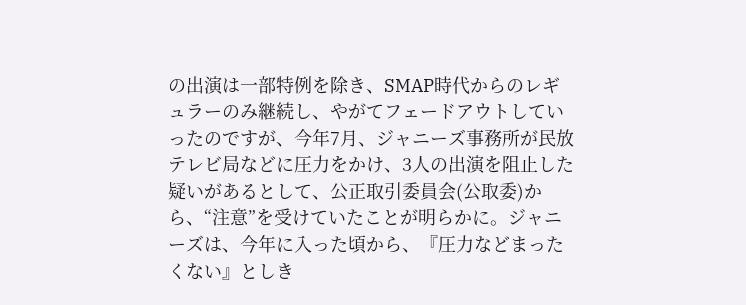の出演は一部特例を除き、SMAP時代からのレギュラーのみ継続し、やがてフェードアウトしていったのですが、今年7月、ジャニーズ事務所が民放テレビ局などに圧力をかけ、3人の出演を阻止した疑いがあるとして、公正取引委員会(公取委)から、“注意”を受けていたことが明らかに。ジャニーズは、今年に入った頃から、『圧力などまったくない』としき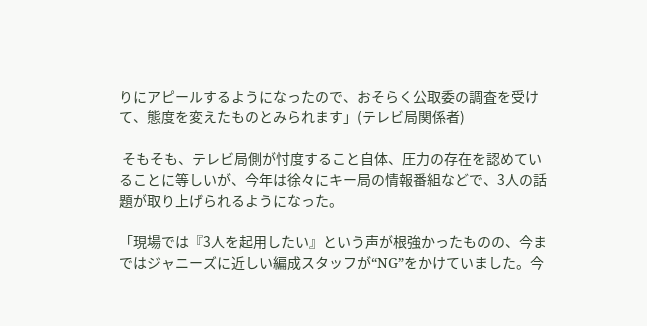りにアピールするようになったので、おそらく公取委の調査を受けて、態度を変えたものとみられます」(テレビ局関係者)

 そもそも、テレビ局側が忖度すること自体、圧力の存在を認めていることに等しいが、今年は徐々にキー局の情報番組などで、3人の話題が取り上げられるようになった。

「現場では『3人を起用したい』という声が根強かったものの、今まではジャニーズに近しい編成スタッフが“NG”をかけていました。今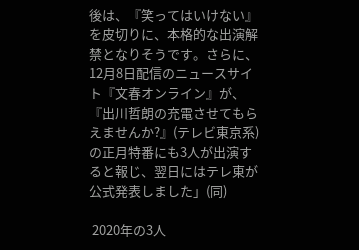後は、『笑ってはいけない』を皮切りに、本格的な出演解禁となりそうです。さらに、12月8日配信のニュースサイト『文春オンライン』が、『出川哲朗の充電させてもらえませんか?』(テレビ東京系)の正月特番にも3人が出演すると報じ、翌日にはテレ東が公式発表しました」(同)

 2020年の3人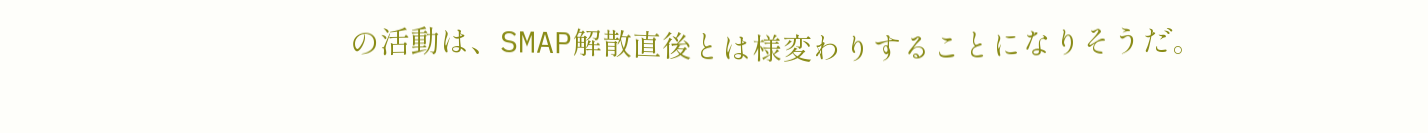の活動は、SMAP解散直後とは様変わりすることになりそうだ。